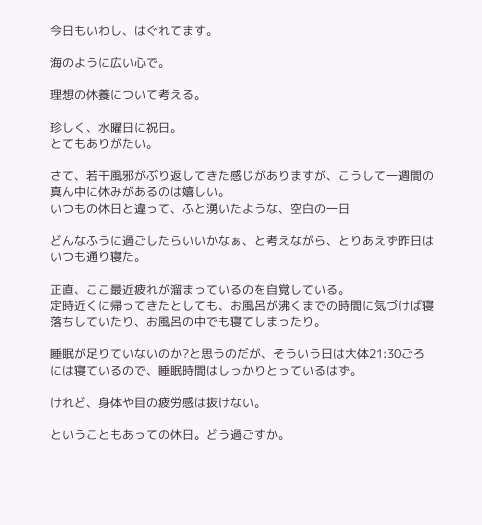今日もいわし、はぐれてます。

海のように広い心で。

理想の休養について考える。

珍しく、水曜日に祝日。
とてもありがたい。

さて、若干風邪がぶり返してきた感じがありますが、こうして一週間の真ん中に休みがあるのは嬉しい。
いつもの休日と違って、ふと湧いたような、空白の一日

どんなふうに過ごしたらいいかなぁ、と考えながら、とりあえず昨日はいつも通り寝た。

正直、ここ最近疲れが溜まっているのを自覚している。
定時近くに帰ってきたとしても、お風呂が沸くまでの時間に気づけば寝落ちしていたり、お風呂の中でも寝てしまったり。

睡眠が足りていないのか?と思うのだが、そういう日は大体21:30ごろには寝ているので、睡眠時間はしっかりとっているはず。

けれど、身体や目の疲労感は抜けない。

ということもあっての休日。どう過ごすか。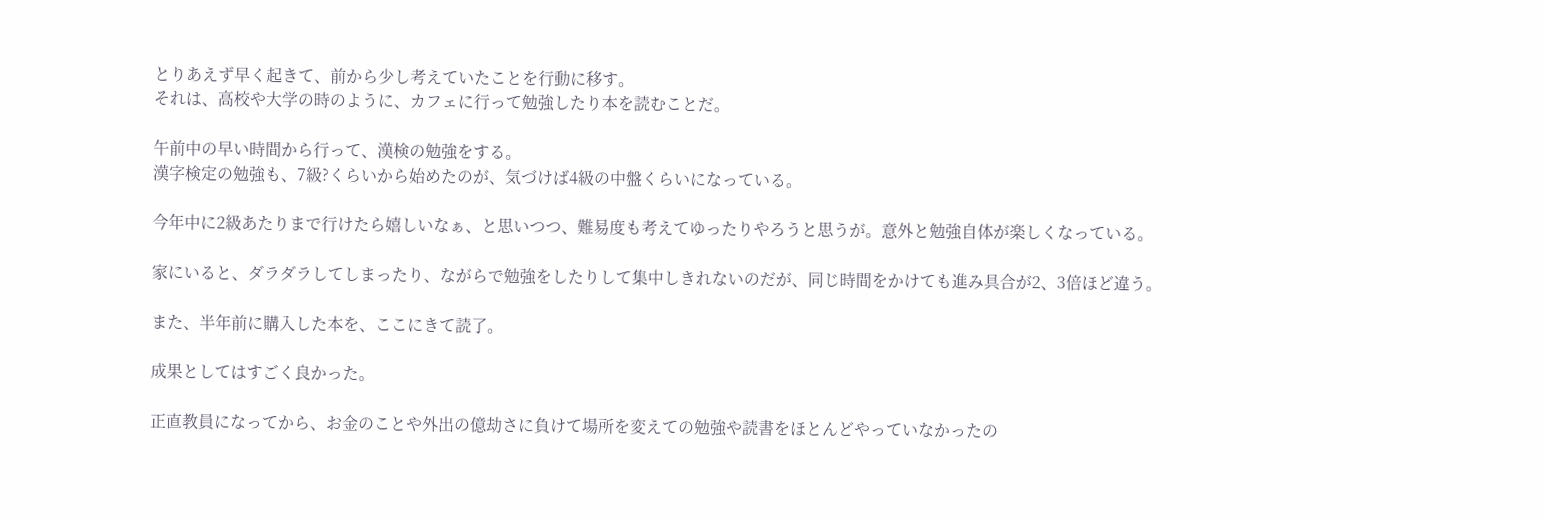とりあえず早く起きて、前から少し考えていたことを行動に移す。
それは、高校や大学の時のように、カフェに行って勉強したり本を読むことだ。

午前中の早い時間から行って、漢検の勉強をする。
漢字検定の勉強も、7級?くらいから始めたのが、気づけば4級の中盤くらいになっている。

今年中に2級あたりまで行けたら嬉しいなぁ、と思いつつ、難易度も考えてゆったりやろうと思うが。意外と勉強自体が楽しくなっている。

家にいると、ダラダラしてしまったり、ながらで勉強をしたりして集中しきれないのだが、同じ時間をかけても進み具合が2、3倍ほど違う。

また、半年前に購入した本を、ここにきて読了。

成果としてはすごく良かった。

正直教員になってから、お金のことや外出の億劫さに負けて場所を変えての勉強や読書をほとんどやっていなかったの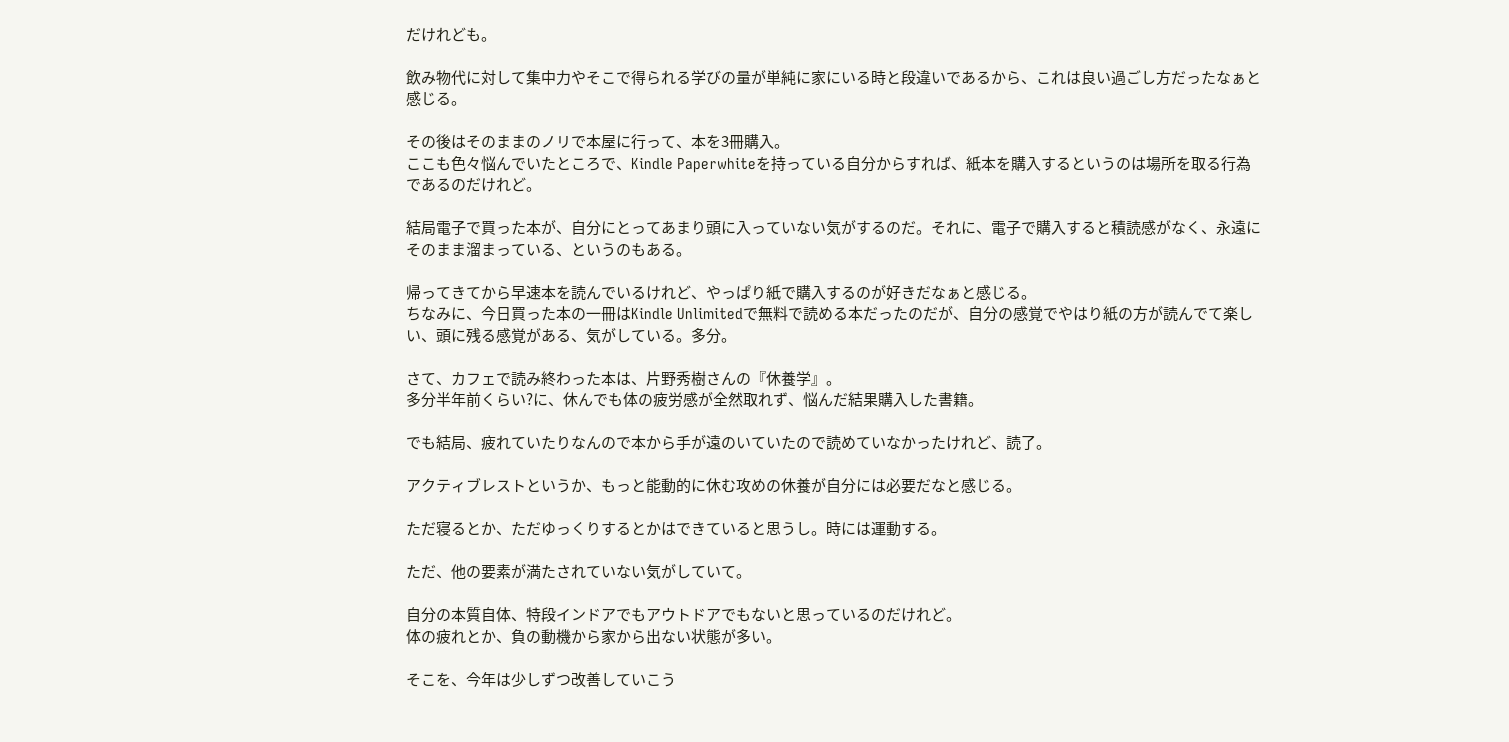だけれども。

飲み物代に対して集中力やそこで得られる学びの量が単純に家にいる時と段違いであるから、これは良い過ごし方だったなぁと感じる。

その後はそのままのノリで本屋に行って、本を3冊購入。
ここも色々悩んでいたところで、Kindle Paperwhiteを持っている自分からすれば、紙本を購入するというのは場所を取る行為であるのだけれど。

結局電子で買った本が、自分にとってあまり頭に入っていない気がするのだ。それに、電子で購入すると積読感がなく、永遠にそのまま溜まっている、というのもある。

帰ってきてから早速本を読んでいるけれど、やっぱり紙で購入するのが好きだなぁと感じる。
ちなみに、今日買った本の一冊はKindle Unlimitedで無料で読める本だったのだが、自分の感覚でやはり紙の方が読んでて楽しい、頭に残る感覚がある、気がしている。多分。

さて、カフェで読み終わった本は、片野秀樹さんの『休養学』。
多分半年前くらい?に、休んでも体の疲労感が全然取れず、悩んだ結果購入した書籍。

でも結局、疲れていたりなんので本から手が遠のいていたので読めていなかったけれど、読了。

アクティブレストというか、もっと能動的に休む攻めの休養が自分には必要だなと感じる。

ただ寝るとか、ただゆっくりするとかはできていると思うし。時には運動する。

ただ、他の要素が満たされていない気がしていて。

自分の本質自体、特段インドアでもアウトドアでもないと思っているのだけれど。
体の疲れとか、負の動機から家から出ない状態が多い。

そこを、今年は少しずつ改善していこう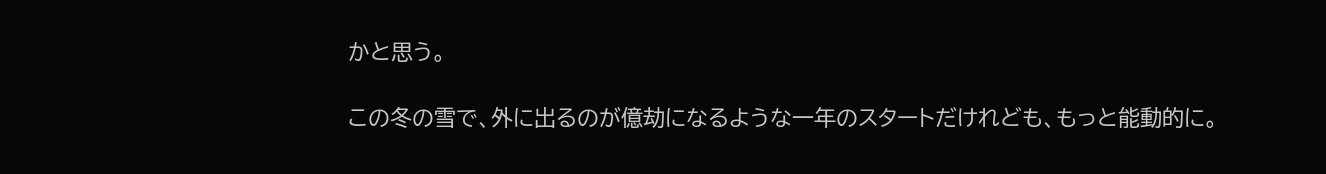かと思う。

この冬の雪で、外に出るのが億劫になるような一年のスタートだけれども、もっと能動的に。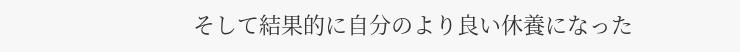そして結果的に自分のより良い休養になった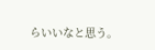らいいなと思う。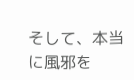そして、本当に風邪を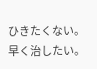ひきたくない。早く治したい。